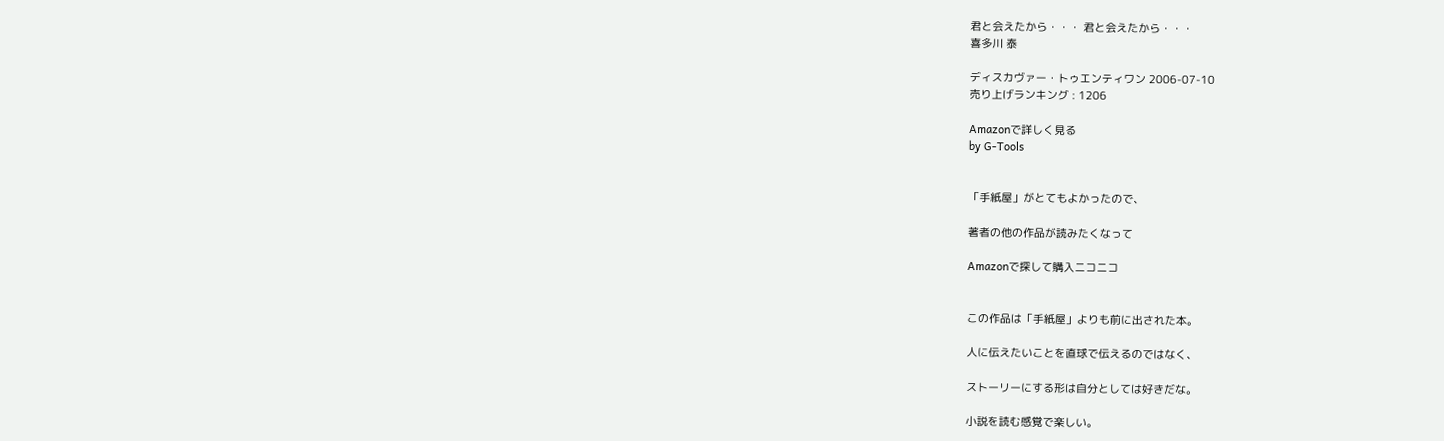君と会えたから・・・ 君と会えたから・・・
喜多川 泰

ディスカヴァー・トゥエンティワン 2006-07-10
売り上げランキング : 1206

Amazonで詳しく見る
by G-Tools


「手紙屋」がとてもよかったので、

著者の他の作品が読みたくなって

Amazonで探して購入ニコニコ


この作品は「手紙屋」よりも前に出された本。

人に伝えたいことを直球で伝えるのではなく、

ストーリーにする形は自分としては好きだな。

小説を読む感覚で楽しい。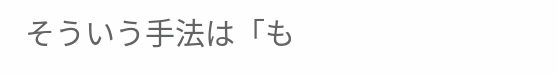そういう手法は「も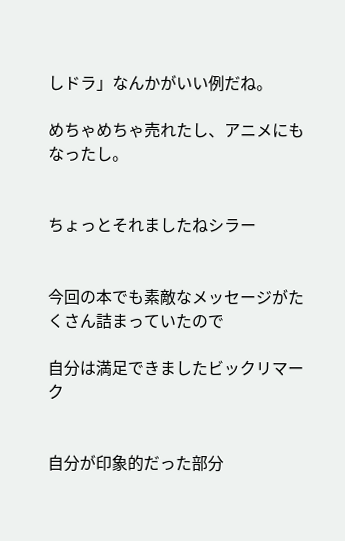しドラ」なんかがいい例だね。

めちゃめちゃ売れたし、アニメにもなったし。


ちょっとそれましたねシラー


今回の本でも素敵なメッセージがたくさん詰まっていたので

自分は満足できましたビックリマーク


自分が印象的だった部分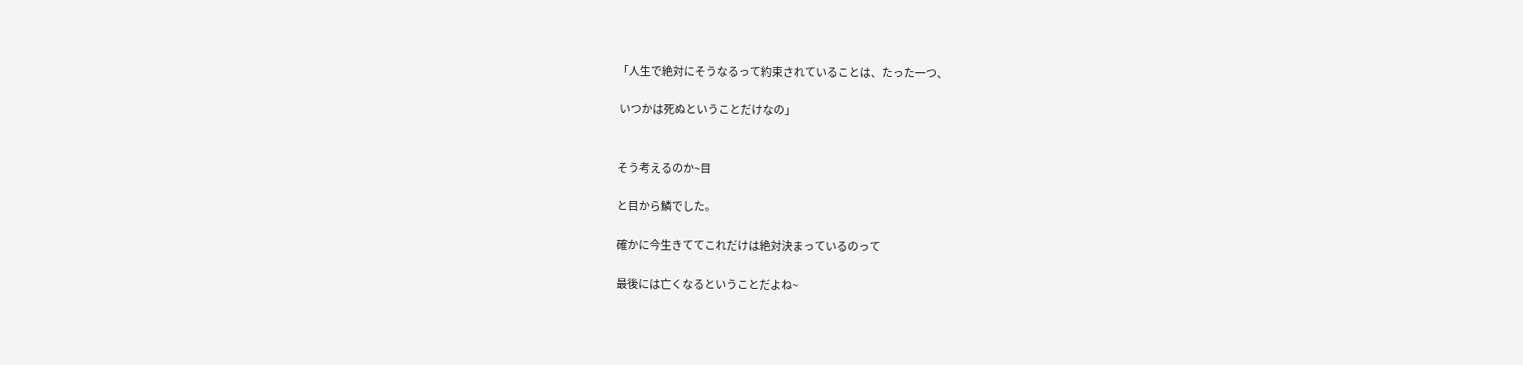「人生で絶対にそうなるって約束されていることは、たった一つ、

 いつかは死ぬということだけなの」


そう考えるのか~目

と目から鱗でした。

確かに今生きててこれだけは絶対決まっているのって

最後には亡くなるということだよね~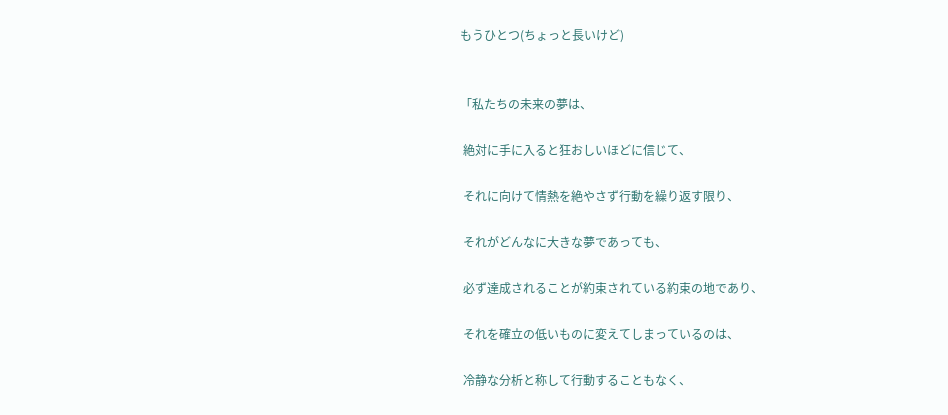もうひとつ(ちょっと長いけど)


「私たちの未来の夢は、

 絶対に手に入ると狂おしいほどに信じて、

 それに向けて情熱を絶やさず行動を繰り返す限り、

 それがどんなに大きな夢であっても、

 必ず達成されることが約束されている約束の地であり、

 それを確立の低いものに変えてしまっているのは、

 冷静な分析と称して行動することもなく、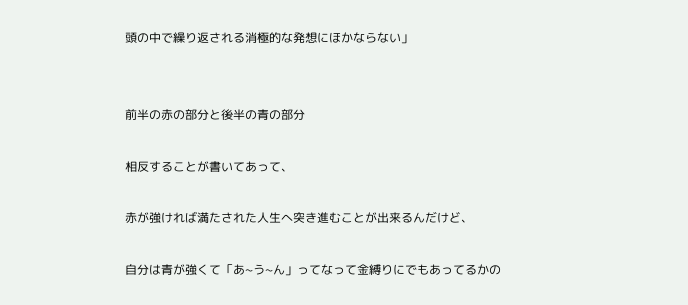頭の中で繰り返される消極的な発想にほかならない」


前半の赤の部分と後半の青の部分

相反することが書いてあって、

赤が強ければ満たされた人生へ突き進むことが出来るんだけど、

自分は青が強くて「あ~う~ん」ってなって金縛りにでもあってるかの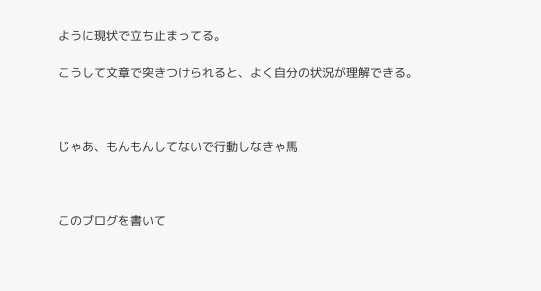ように現状で立ち止まってる。

こうして文章で突きつけられると、よく自分の状況が理解できる。



じゃあ、もんもんしてないで行動しなきゃ馬



このブログを書いて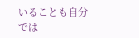いることも自分では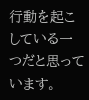行動を起こしている一つだと思っています。